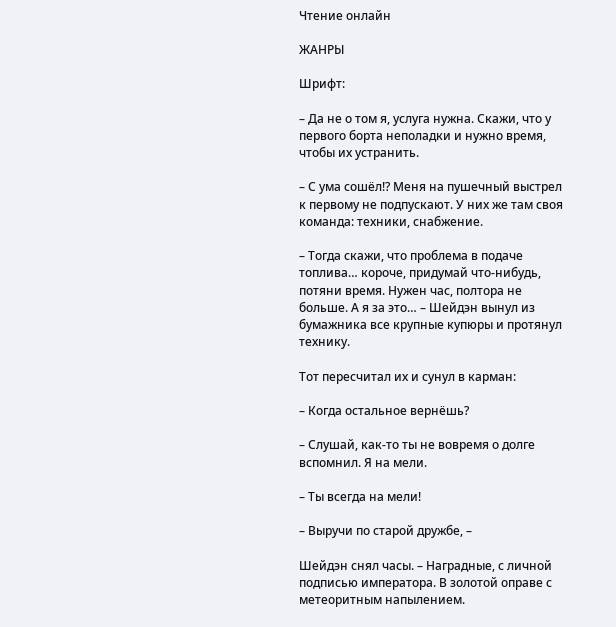Чтение онлайн

ЖАНРЫ

Шрифт:

– Да не о том я, услуга нужна. Скажи, что у первого борта неполадки и нужно время, чтобы их устранить.

– С ума сошёл!? Меня на пушечный выстрел к первому не подпускают. У них же там своя команда: техники, снабжение.

– Тогда скажи, что проблема в подаче топлива… короче, придумай что-нибудь, потяни время. Нужен час, полтора не больше. А я за это… – Шейдэн вынул из бумажника все крупные купюры и протянул технику.

Тот пересчитал их и сунул в карман:

– Когда остальное вернёшь?

– Слушай, как-то ты не вовремя о долге вспомнил. Я на мели.

– Ты всегда на мели!

– Выручи по старой дружбе, –

Шейдэн снял часы. – Наградные, с личной подписью императора. В золотой оправе с метеоритным напылением.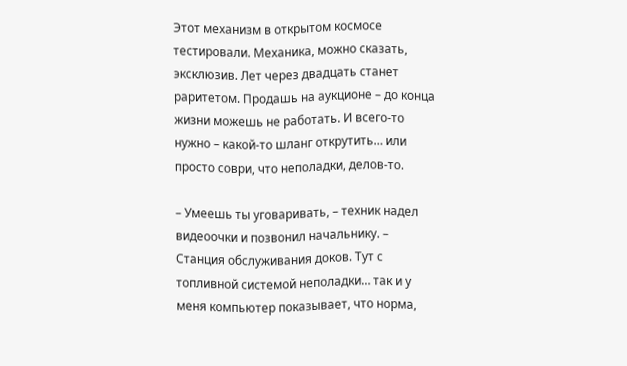Этот механизм в открытом космосе тестировали. Механика, можно сказать, эксклюзив. Лет через двадцать станет раритетом. Продашь на аукционе – до конца жизни можешь не работать. И всего-то нужно – какой-то шланг открутить… или просто соври, что неполадки, делов-то.

– Умеешь ты уговаривать, – техник надел видеоочки и позвонил начальнику. – Станция обслуживания доков. Тут с топливной системой неполадки… так и у меня компьютер показывает, что норма,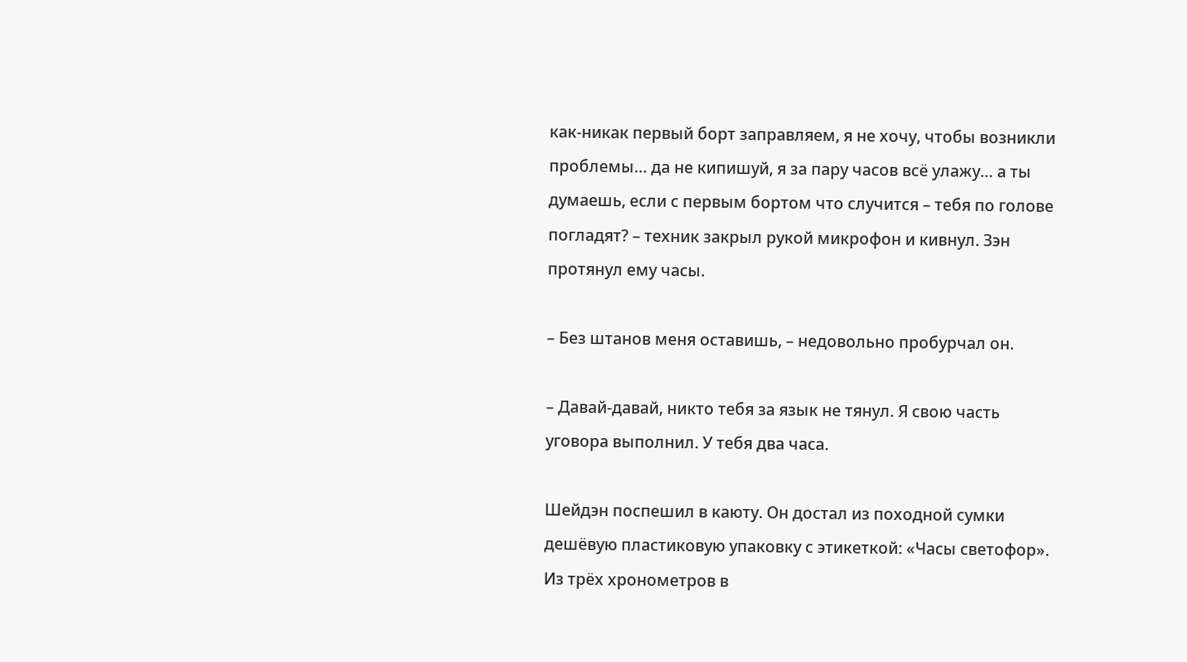как-никак первый борт заправляем, я не хочу, чтобы возникли проблемы… да не кипишуй, я за пару часов всё улажу… а ты думаешь, если с первым бортом что случится – тебя по голове погладят? – техник закрыл рукой микрофон и кивнул. Зэн протянул ему часы.

– Без штанов меня оставишь, – недовольно пробурчал он.

– Давай-давай, никто тебя за язык не тянул. Я свою часть уговора выполнил. У тебя два часа.

Шейдэн поспешил в каюту. Он достал из походной сумки дешёвую пластиковую упаковку с этикеткой: «Часы светофор». Из трёх хронометров в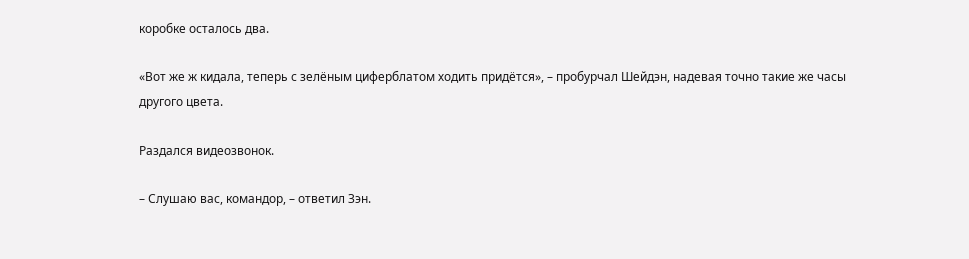коробке осталось два.

«Вот же ж кидала, теперь с зелёным циферблатом ходить придётся», – пробурчал Шейдэн, надевая точно такие же часы другого цвета.

Раздался видеозвонок.

– Слушаю вас, командор, – ответил Зэн.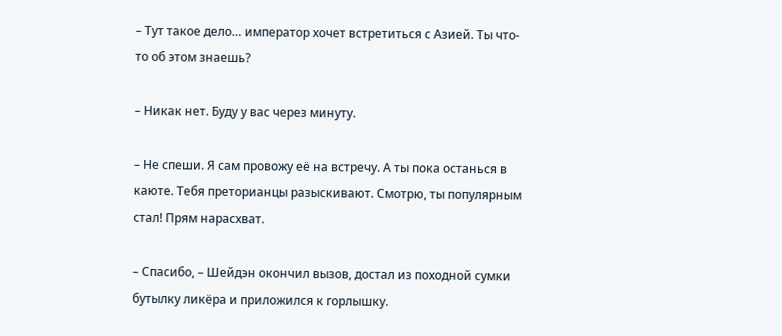– Тут такое дело… император хочет встретиться с Азией. Ты что-то об этом знаешь?

– Никак нет. Буду у вас через минуту.

– Не спеши. Я сам провожу её на встречу. А ты пока останься в каюте. Тебя преторианцы разыскивают. Смотрю, ты популярным стал! Прям нарасхват.

– Спасибо, – Шейдэн окончил вызов, достал из походной сумки бутылку ликёра и приложился к горлышку.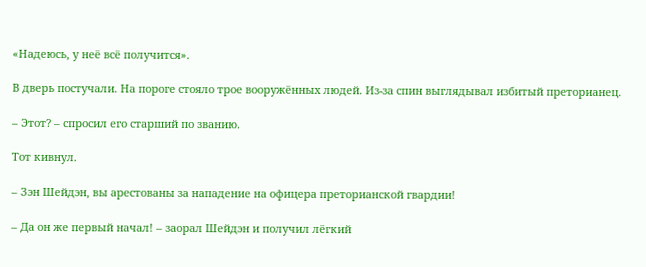«Надеюсь, у неё всё получится».

В дверь постучали. На пороге стояло трое вооружённых людей. Из-за спин выглядывал избитый преторианец.

– Этот? – спросил его старший по званию.

Тот кивнул.

– Зэн Шейдэн, вы арестованы за нападение на офицера преторианской гвардии!

– Да он же первый начал! – заорал Шейдэн и получил лёгкий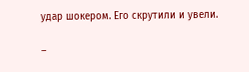удар шокером. Его скрутили и увели.

–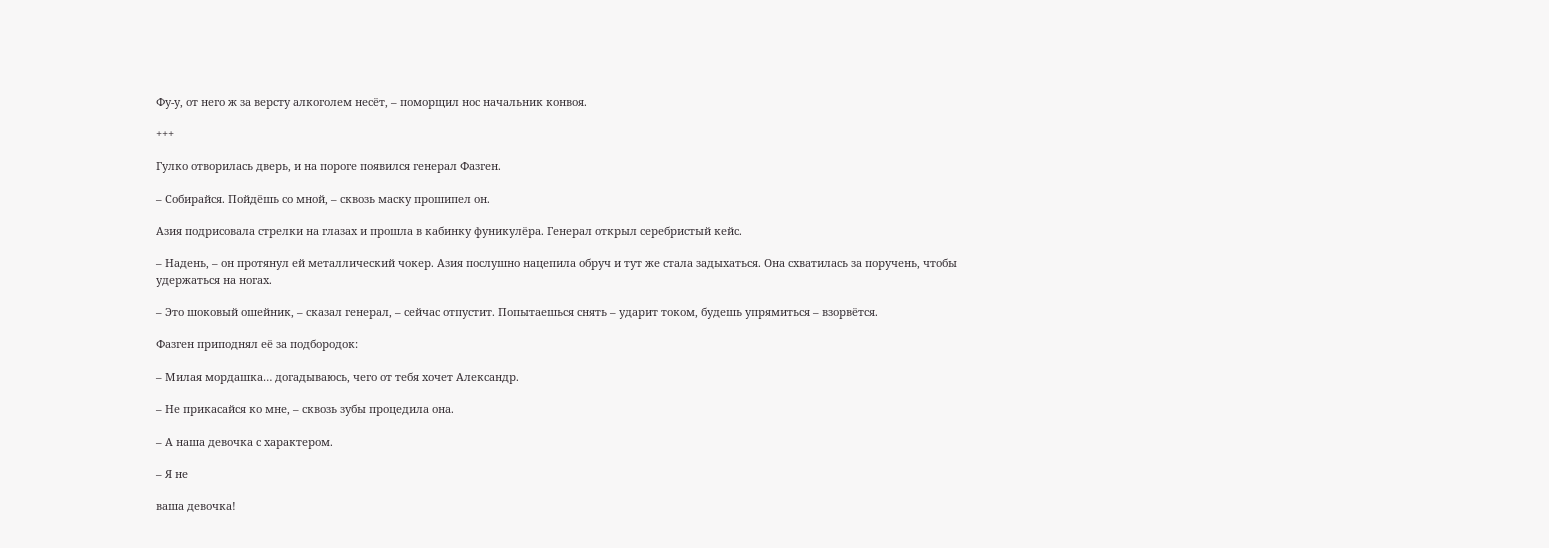Фу-у, от него ж за версту алкоголем несёт, – поморщил нос начальник конвоя.

+++

Гулко отворилась дверь, и на пороге появился генерал Фазген.

– Собирайся. Пойдёшь со мной, – сквозь маску прошипел он.

Азия подрисовала стрелки на глазах и прошла в кабинку фуникулёра. Генерал открыл серебристый кейс.

– Надень, – он протянул ей металлический чокер. Азия послушно нацепила обруч и тут же стала задыхаться. Она схватилась за поручень, чтобы удержаться на ногах.

– Это шоковый ошейник, – сказал генерал, – сейчас отпустит. Попытаешься снять – ударит током, будешь упрямиться – взорвётся.

Фазген приподнял её за подбородок:

– Милая мордашка… догадываюсь, чего от тебя хочет Александр.

– Не прикасайся ко мне, – сквозь зубы процедила она.

– А наша девочка с характером.

– Я не

ваша девочка!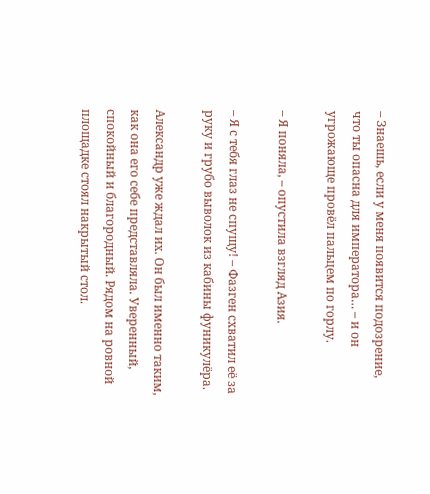– Знаешь, если у меня появится подозрение, что ты опасна для императора… – и он угрожающе провёл пальцем по горлу.

– Я поняла, – опустила взгляд Азия.

– Я с тебя глаз не спущу! – Фазген схватил её за руку и грубо выволок из кабины фуникулёра.

Александр уже ждал их. Он был именно таким, как она его себе представляла. Уверенный, спокойный и благородный. Рядом на ровной площадке стоял накрытый стол.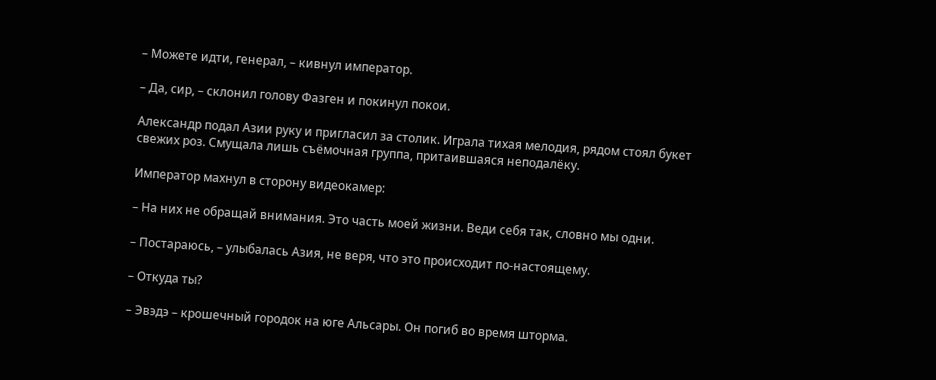– Можете идти, генерал, – кивнул император.

– Да, сир, – склонил голову Фазген и покинул покои.

Александр подал Азии руку и пригласил за столик. Играла тихая мелодия, рядом стоял букет свежих роз. Смущала лишь съёмочная группа, притаившаяся неподалёку.

Император махнул в сторону видеокамер:

– На них не обращай внимания. Это часть моей жизни. Веди себя так, словно мы одни.

– Постараюсь, – улыбалась Азия, не веря, что это происходит по-настоящему.

– Откуда ты?

– Эвэдэ – крошечный городок на юге Альсары. Он погиб во время шторма.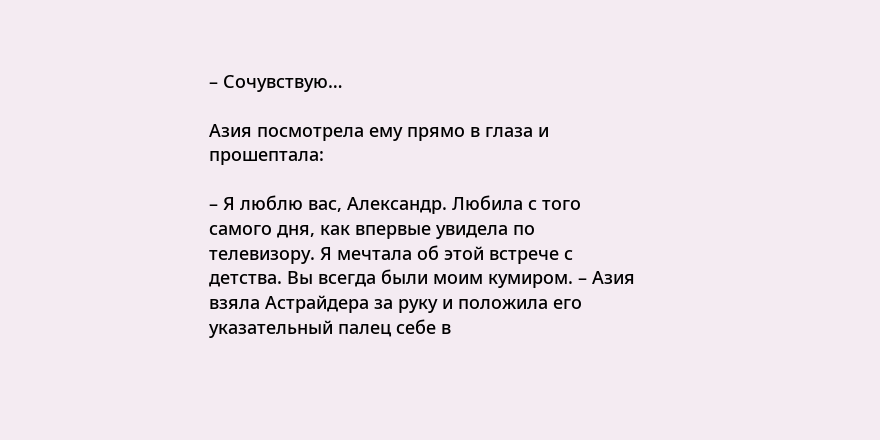– Сочувствую…

Азия посмотрела ему прямо в глаза и прошептала:

– Я люблю вас, Александр. Любила с того самого дня, как впервые увидела по телевизору. Я мечтала об этой встрече с детства. Вы всегда были моим кумиром. – Азия взяла Астрайдера за руку и положила его указательный палец себе в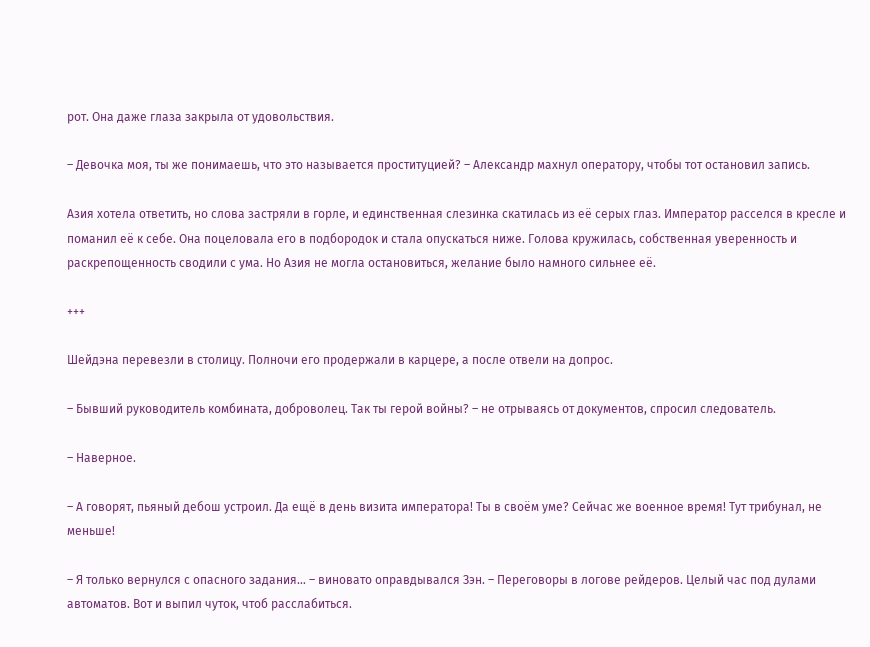рот. Она даже глаза закрыла от удовольствия.

– Девочка моя, ты же понимаешь, что это называется проституцией? – Александр махнул оператору, чтобы тот остановил запись.

Азия хотела ответить, но слова застряли в горле, и единственная слезинка скатилась из её серых глаз. Император расселся в кресле и поманил её к себе. Она поцеловала его в подбородок и стала опускаться ниже. Голова кружилась, собственная уверенность и раскрепощенность сводили с ума. Но Азия не могла остановиться, желание было намного сильнее её.

+++

Шейдэна перевезли в столицу. Полночи его продержали в карцере, а после отвели на допрос.

– Бывший руководитель комбината, доброволец. Так ты герой войны? – не отрываясь от документов, спросил следователь.

– Наверное.

– А говорят, пьяный дебош устроил. Да ещё в день визита императора! Ты в своём уме? Сейчас же военное время! Тут трибунал, не меньше!

– Я только вернулся с опасного задания… – виновато оправдывался Зэн. – Переговоры в логове рейдеров. Целый час под дулами автоматов. Вот и выпил чуток, чтоб расслабиться.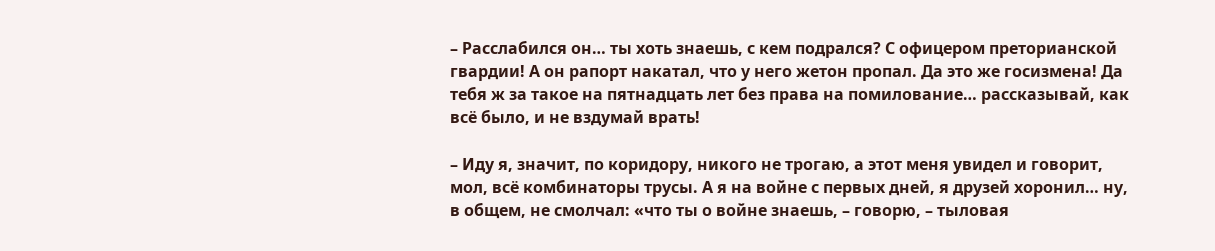– Расслабился он… ты хоть знаешь, с кем подрался? С офицером преторианской гвардии! А он рапорт накатал, что у него жетон пропал. Да это же госизмена! Да тебя ж за такое на пятнадцать лет без права на помилование… рассказывай, как всё было, и не вздумай врать!

– Иду я, значит, по коридору, никого не трогаю, а этот меня увидел и говорит, мол, всё комбинаторы трусы. А я на войне с первых дней, я друзей хоронил… ну, в общем, не смолчал: «что ты о войне знаешь, – говорю, – тыловая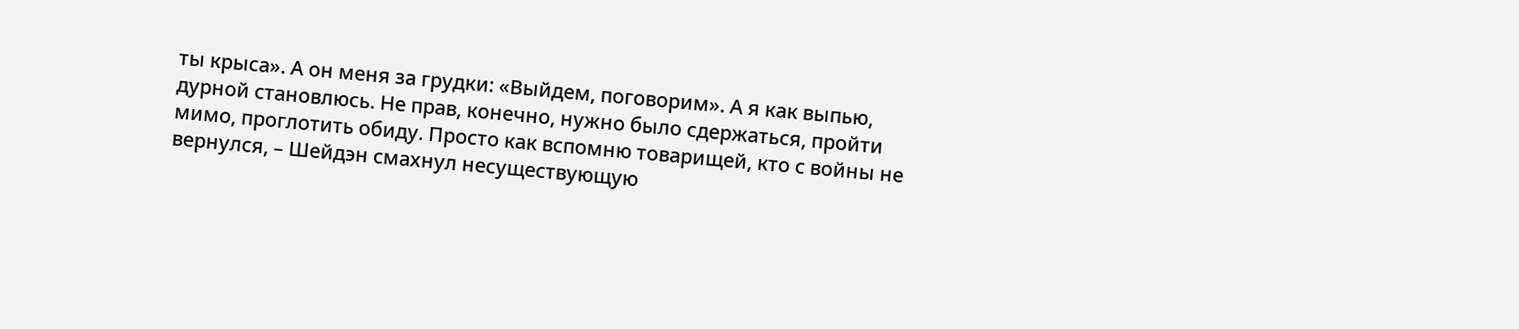ты крыса». А он меня за грудки: «Выйдем, поговорим». А я как выпью, дурной становлюсь. Не прав, конечно, нужно было сдержаться, пройти мимо, проглотить обиду. Просто как вспомню товарищей, кто с войны не вернулся, – Шейдэн смахнул несуществующую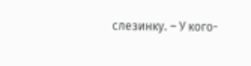слезинку. – У кого-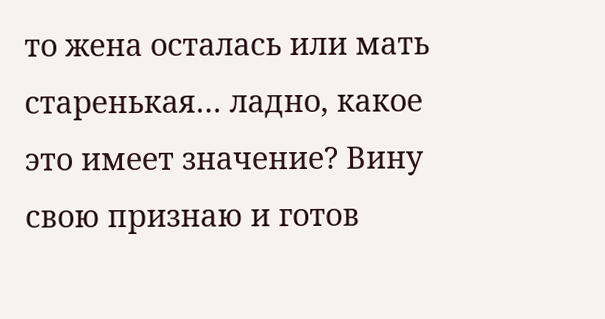то жена осталась или мать старенькая… ладно, какое это имеет значение? Вину свою признаю и готов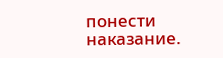понести наказание.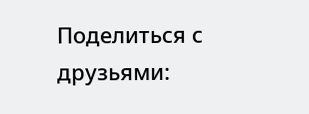Поделиться с друзьями: